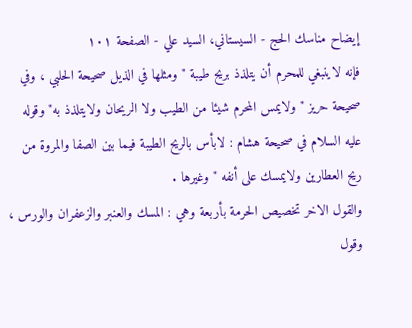إيضاح مناسك الحج - السيستاني، السيد علي - الصفحة ١٠١
فإنه لاينبغي للمحرم أن يتلذذ بريح طيبة " ومثلها في الذيل صحيحة الحلبي ، وفي صحيحة حريز " ولايمس المحرم شيئا من الطيب ولا الريحان ولايتلذذ به" وقوله عليه السلام في صحيحة هشام : لابأس بالريح الطيبة فيما بين الصفا والمروة من ريح العطارين ولايمسك على أنفه " وغيرها .
والقول الاخر تخصيص الحرمة بأربعة وهي : المسك والعنبر والزعفران والورس ، وقول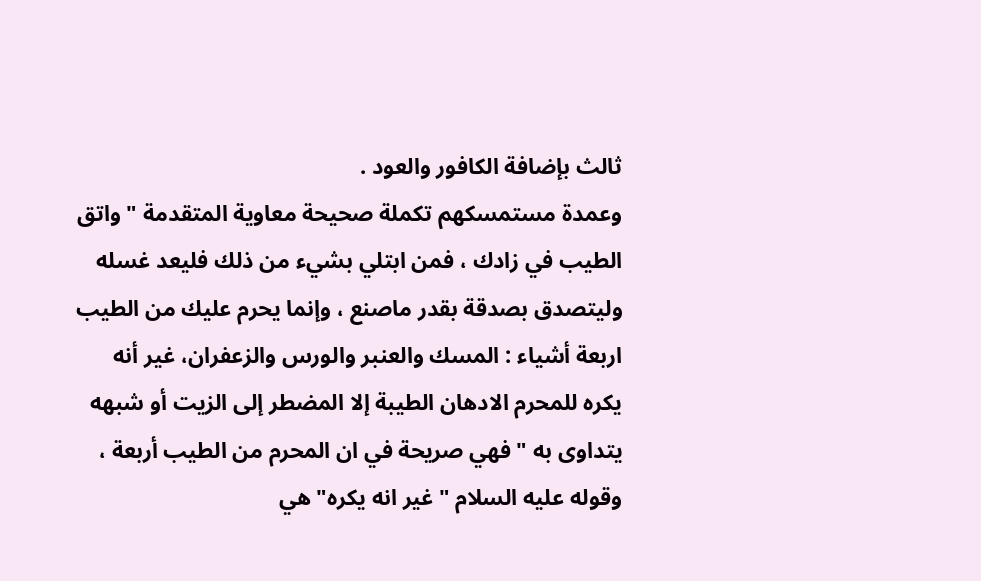ثالث بإضافة الكافور والعود .
وعمدة مستمسكهم تكملة صحيحة معاوية المتقدمة " واتق الطيب في زادك ، فمن ابتلي بشيء من ذلك فليعد غسله وليتصدق بصدقة بقدر ماصنع ، وإنما يحرم عليك من الطيب اربعة أشياء : المسك والعنبر والورس والزعفران، غير أنه يكره للمحرم الادهان الطيبة إلا المضطر إلى الزيت أو شبهه يتداوى به " فهي صريحة في ان المحرم من الطيب أربعة ، وقوله عليه السلام "غير انه يكره" هي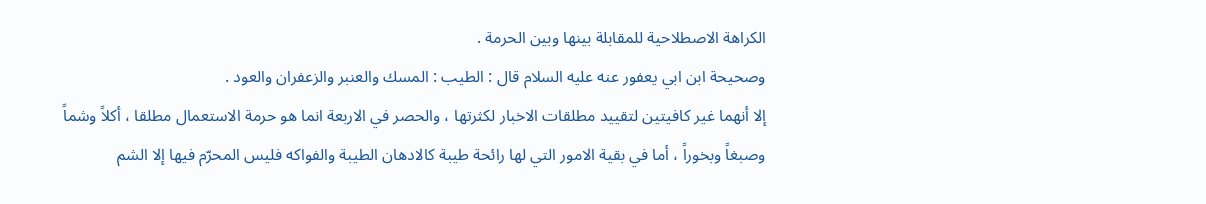الكراهة الاصطلاحية للمقابلة بينها وبين الحرمة .
وصحيحة ابن ابي يعفور عنه عليه السلام قال : الطيب : المسك والعنبر والزعفران والعود .
إلا أنهما غير كافيتين لتقييد مطلقات الاخبار لكثرتها ، والحصر في الاربعة انما هو حرمة الاستعمال مطلقا ، أكلاً وشماً وصبغاً وبخوراً ، أما في بقية الامور التي لها رائحة طيبة كالادهان الطيبة والفواكه فليس المحرّم فيها إلا الشم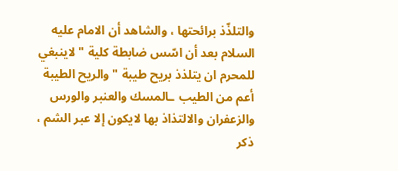والتلذّذ برائحتها ، والشاهد أن الامام عليه السلام بعد أن اسّس ضابطة كلية " لاينبغي للمحرم ان يتلذذ بريح طيبة " والريح الطيبة أعم من الطيب ـالمسك والعنبر والورس والزعفران والالتذاذ بها لايكون إلا عبر الشم ، ذكر